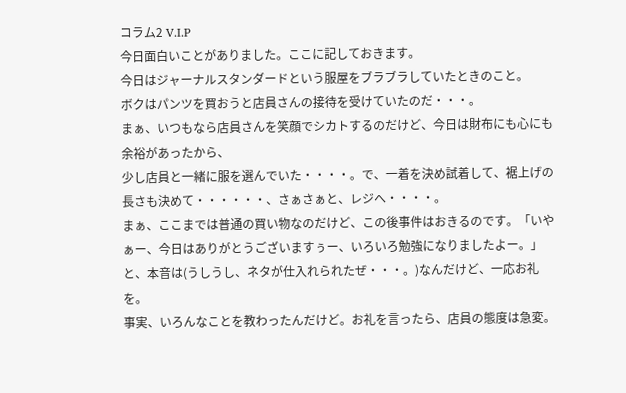コラム2 V.I.P
今日面白いことがありました。ここに記しておきます。
今日はジャーナルスタンダードという服屋をブラブラしていたときのこと。
ボクはパンツを買おうと店員さんの接待を受けていたのだ・・・。
まぁ、いつもなら店員さんを笑顔でシカトするのだけど、今日は財布にも心にも余裕があったから、
少し店員と一緒に服を選んでいた・・・・。で、一着を決め試着して、裾上げの長さも決めて・・・・・・、さぁさぁと、レジへ・・・・。
まぁ、ここまでは普通の買い物なのだけど、この後事件はおきるのです。「いやぁー、今日はありがとうございますぅー、いろいろ勉強になりましたよー。」
と、本音は(うしうし、ネタが仕入れられたぜ・・・。)なんだけど、一応お礼を。
事実、いろんなことを教わったんだけど。お礼を言ったら、店員の態度は急変。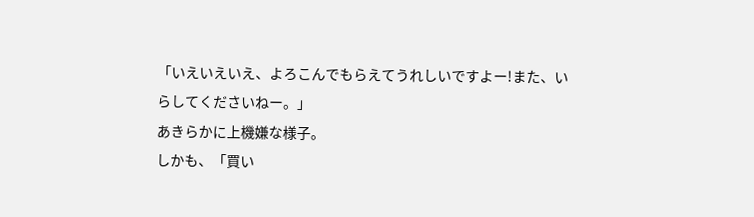「いえいえいえ、よろこんでもらえてうれしいですよー!また、いらしてくださいねー。」
あきらかに上機嫌な様子。
しかも、「買い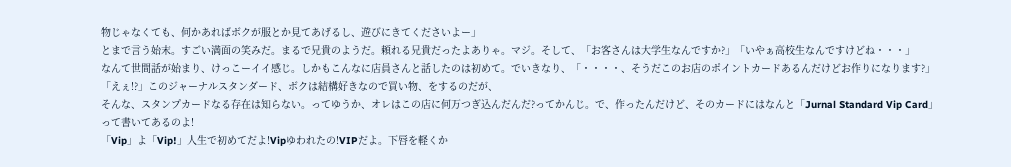物じゃなくても、何かあればボクが服とか見てあげるし、遊びにきてくださいよー」
とまで言う始末。すごい満面の笑みだ。まるで兄貴のようだ。頼れる兄貴だったよありゃ。マジ。そして、「お客さんは大学生なんですか?」「いやぁ高校生なんですけどね・・・」
なんて世間話が始まり、けっこーイイ感じ。しかもこんなに店員さんと話したのは初めて。でいきなり、「・・・・、そうだこのお店のポイントカードあるんだけどお作りになります?」
「えぇ!?」このジャーナルスタンダード、ボクは結構好きなので買い物、をするのだが、
そんな、スタンプカードなる存在は知らない。ってゆうか、オレはこの店に何万つぎ込んだんだ?ってかんじ。で、作ったんだけど、そのカードにはなんと「Jurnal Standard Vip Card」
って書いてあるのよ!
「Vip」よ「Vip!」人生で初めてだよ!Vipゆわれたの!VIPだよ。下唇を軽くか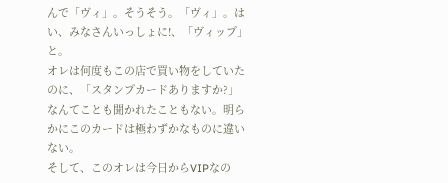んで「ヴィ」。そうそう。「ヴィ」。はい、みなさんいっしょに!、「ヴィップ」と。
オレは何度もこの店で買い物をしていたのに、「スタンプカードありますか?」
なんてことも聞かれたこともない。明らかにこのカードは極わずかなものに違いない。
そして、このオレは今日からVIPなの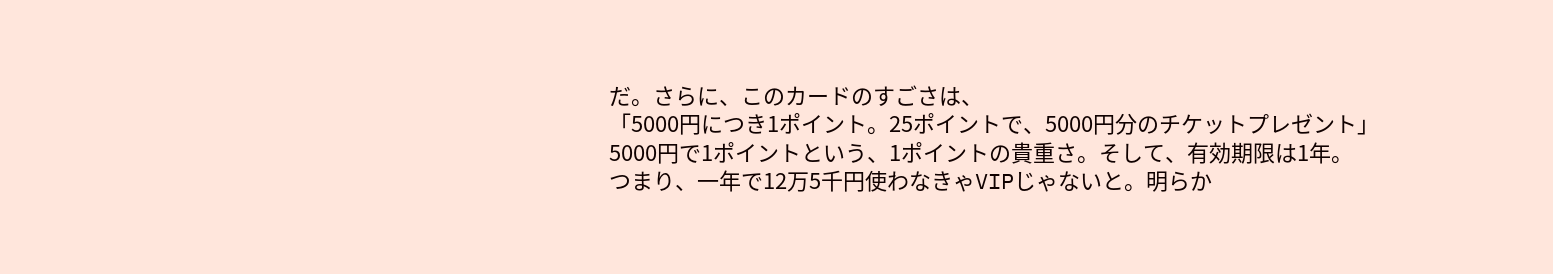だ。さらに、このカードのすごさは、
「5000円につき1ポイント。25ポイントで、5000円分のチケットプレゼント」
5000円で1ポイントという、1ポイントの貴重さ。そして、有効期限は1年。
つまり、一年で12万5千円使わなきゃVIPじゃないと。明らか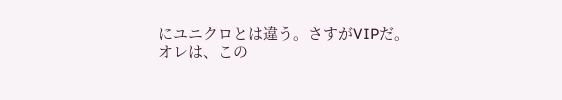にユニクロとは違う。さすがVIPだ。
オレは、この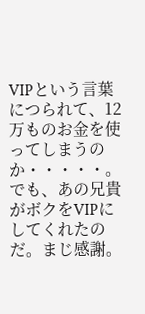VIPという言葉につられて、12万ものお金を使ってしまうのか・・・・・。でも、あの兄貴がボクをVIPにしてくれたのだ。まじ感謝。